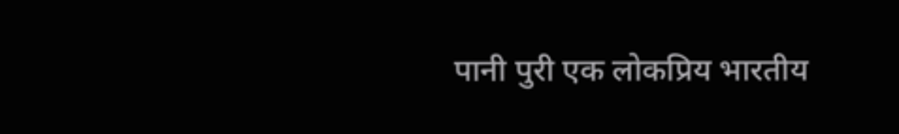पानी पुरी एक लोकप्रिय भारतीय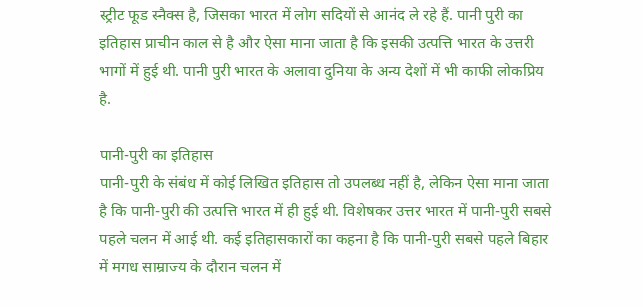स्ट्रीट फूड स्नैक्स है, जिसका भारत में लोग सदियों से आनंद ले रहे हैं. पानी पुरी का इतिहास प्राचीन काल से है और ऐसा माना जाता है कि इसकी उत्पत्ति भारत के उत्तरी भागों में हुई थी. पानी पुरी भारत के अलावा दुनिया के अन्य देशों में भी काफी लोकप्रिय है.

पानी-पुरी का इतिहास
पानी-पुरी के संबंध में कोई लिखित इतिहास तो उपलब्ध नहीं है, लेकिन ऐसा माना जाता है कि पानी-पुरी की उत्पत्ति भारत में ही हुई थी. विशेषकर उत्तर भारत में पानी-पुरी सबसे पहले चलन में आई थी. कई इतिहासकारों का कहना है कि पानी-पुरी सबसे पहले बिहार में मगध साम्राज्य के दौरान चलन में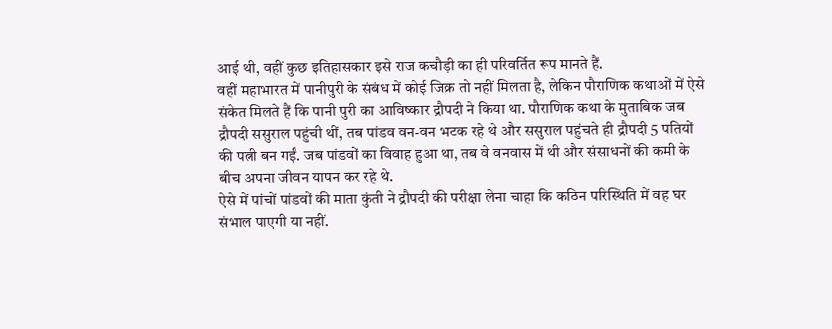आई थी, वहीं कुछ इतिहासकार इसे राज कचौड़ी का ही परिवर्तित रूप मानते हैं.
वहीं महाभारत में पानीपुरी के संबंध में कोई जिक्र तो नहीं मिलता है, लेकिन पौराणिक कथाओं में ऐसे संकेत मिलते हैं कि पानी पुरी का आविष्कार द्रौपदी ने किया था. पौराणिक कथा के मुताबिक जब द्रौपदी ससुराल पहुंची थीं, तब पांडव वन-वन भटक रहे थे और ससुराल पहुंचते ही द्रौपदी 5 पतियों की पत्नी बन गईं. जब पांडवों का विवाह हुआ था, तब वे वनवास में थी और संसाधनों की कमी के बीच अपना जीवन यापन कर रहे थे.
ऐसे में पांचों पांडवों की माता कुंती ने द्रौपदी की परीक्षा लेना चाहा कि कठिन परिस्थिति में वह घर संभाल पाएगी या नहीं.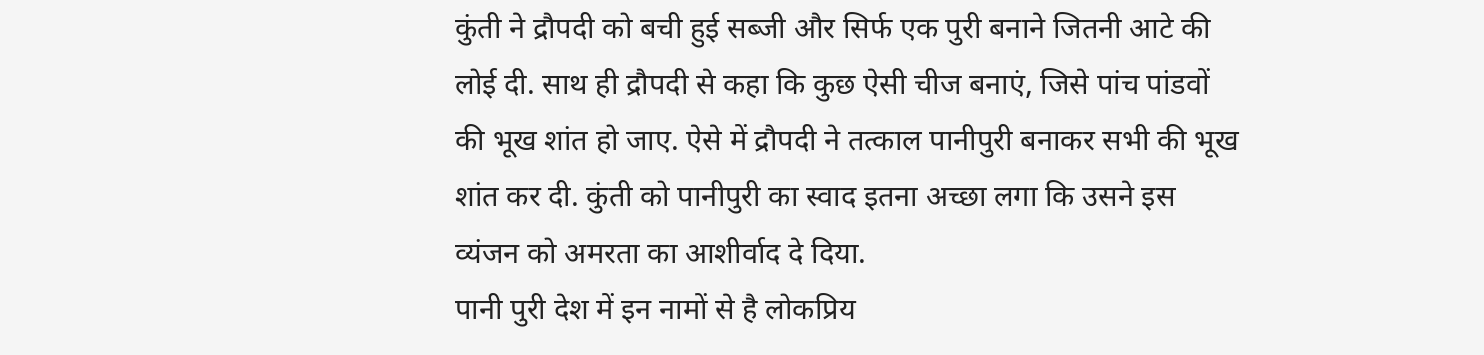कुंती ने द्रौपदी को बची हुई सब्जी और सिर्फ एक पुरी बनाने जितनी आटे की लोई दी. साथ ही द्रौपदी से कहा कि कुछ ऐसी चीज बनाएं, जिसे पांच पांडवों की भूख शांत हो जाए. ऐसे में द्रौपदी ने तत्काल पानीपुरी बनाकर सभी की भूख शांत कर दी. कुंती को पानीपुरी का स्वाद इतना अच्छा लगा कि उसने इस व्यंजन को अमरता का आशीर्वाद दे दिया.
पानी पुरी देश में इन नामों से है लोकप्रिय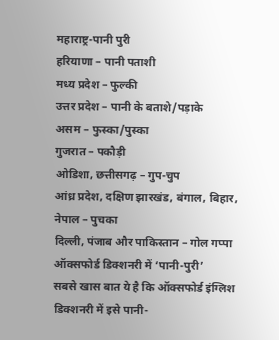महाराष्ट्र-पानी पुरी
हरियाणा – पानी पताशी
मध्य प्रदेश – फुल्की
उत्तर प्रदेश – पानी के बताशे/पड़ाके
असम – फुस्का/पुस्का
गुजरात – पकौड़ी
ओडिशा, छत्तीसगढ़ – गुप-चुप
आंध्र प्रदेश, दक्षिण झारखंड, बंगाल, बिहार, नेपाल – पुचका
दिल्ली, पंजाब और पाकिस्तान – गोल गप्पा
ऑक्सफोर्ड डिक्शनरी में ‘पानी-पुरी’
सबसे खास बात ये है कि ऑक्सफोर्ड इंग्लिश डिक्शनरी में इसे पानी-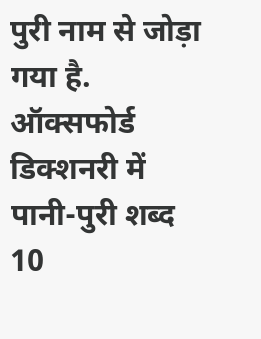पुरी नाम से जोड़ा गया है. ऑक्सफोर्ड डिक्शनरी में पानी-पुरी शब्द 10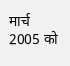मार्च 2005 को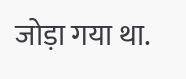जोड़ा गया था.